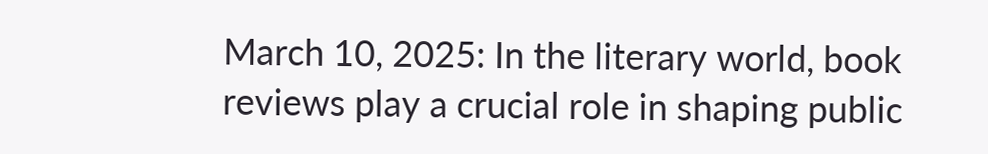March 10, 2025: In the literary world, book reviews play a crucial role in shaping public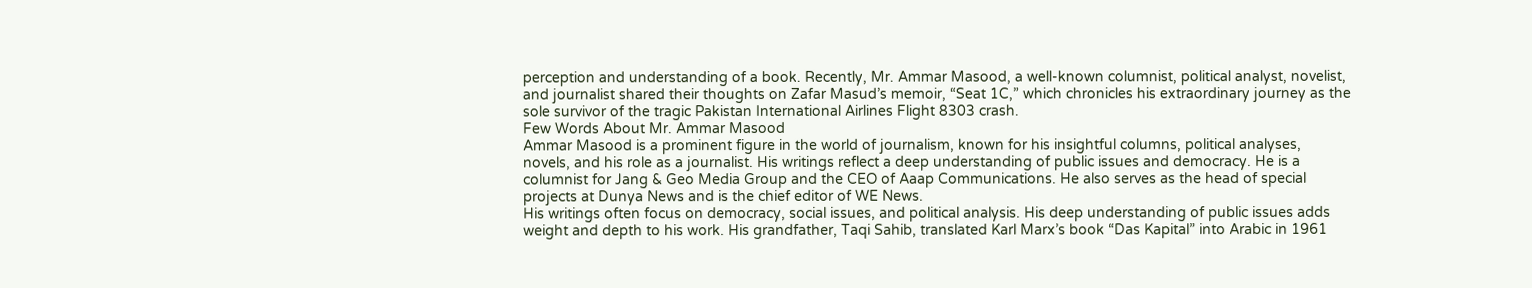perception and understanding of a book. Recently, Mr. Ammar Masood, a well-known columnist, political analyst, novelist, and journalist shared their thoughts on Zafar Masud’s memoir, “Seat 1C,” which chronicles his extraordinary journey as the sole survivor of the tragic Pakistan International Airlines Flight 8303 crash.
Few Words About Mr. Ammar Masood
Ammar Masood is a prominent figure in the world of journalism, known for his insightful columns, political analyses, novels, and his role as a journalist. His writings reflect a deep understanding of public issues and democracy. He is a columnist for Jang & Geo Media Group and the CEO of Aaap Communications. He also serves as the head of special projects at Dunya News and is the chief editor of WE News.
His writings often focus on democracy, social issues, and political analysis. His deep understanding of public issues adds weight and depth to his work. His grandfather, Taqi Sahib, translated Karl Marx’s book “Das Kapital” into Arabic in 1961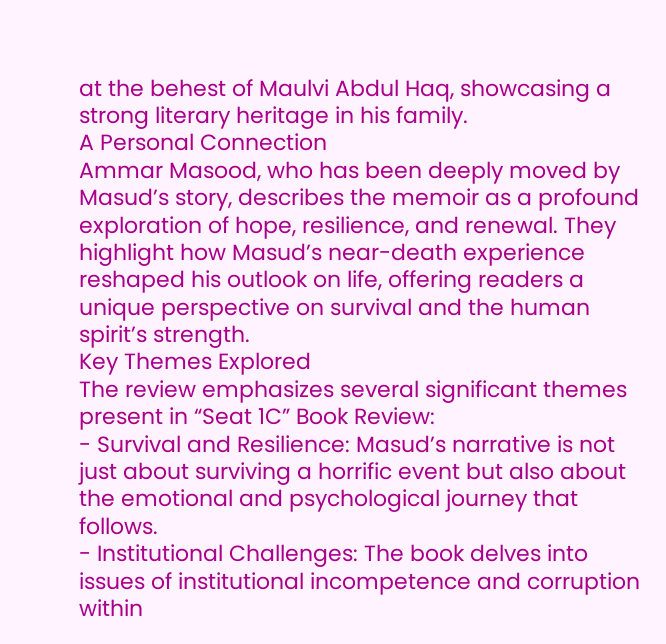at the behest of Maulvi Abdul Haq, showcasing a strong literary heritage in his family.
A Personal Connection
Ammar Masood, who has been deeply moved by Masud’s story, describes the memoir as a profound exploration of hope, resilience, and renewal. They highlight how Masud’s near-death experience reshaped his outlook on life, offering readers a unique perspective on survival and the human spirit’s strength.
Key Themes Explored
The review emphasizes several significant themes present in “Seat 1C” Book Review:
- Survival and Resilience: Masud’s narrative is not just about surviving a horrific event but also about the emotional and psychological journey that follows.
- Institutional Challenges: The book delves into issues of institutional incompetence and corruption within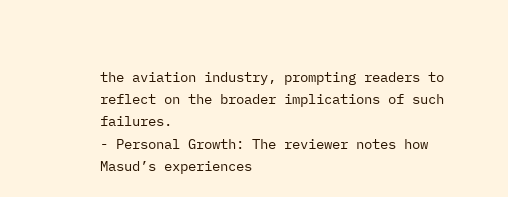the aviation industry, prompting readers to reflect on the broader implications of such failures.
- Personal Growth: The reviewer notes how Masud’s experiences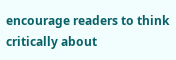encourage readers to think critically about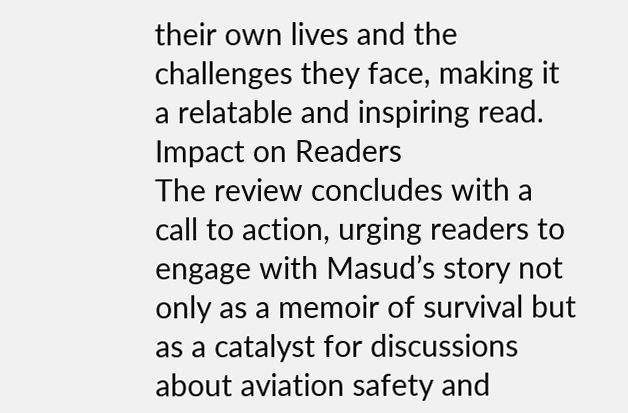their own lives and the challenges they face, making it a relatable and inspiring read.
Impact on Readers
The review concludes with a call to action, urging readers to engage with Masud’s story not only as a memoir of survival but as a catalyst for discussions about aviation safety and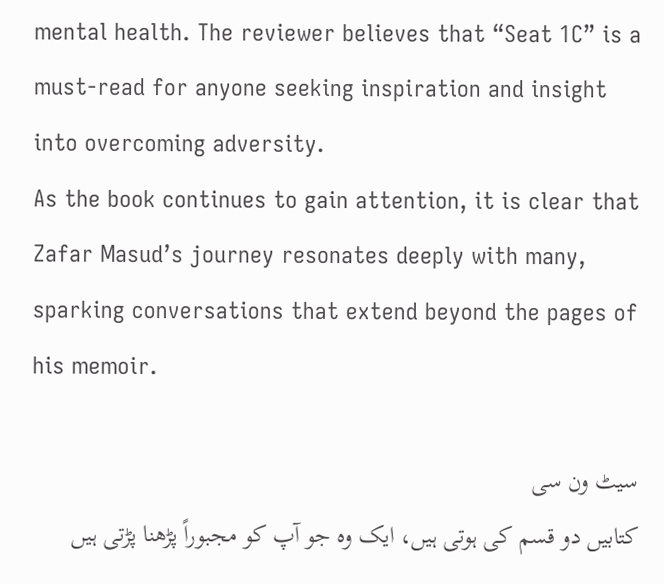mental health. The reviewer believes that “Seat 1C” is a must-read for anyone seeking inspiration and insight into overcoming adversity.
As the book continues to gain attention, it is clear that Zafar Masud’s journey resonates deeply with many, sparking conversations that extend beyond the pages of his memoir.

سیٹ ون سی
کتابیں دو قسم کی ہوتی ہیں، ایک وہ جو آپ کو مجبوراً پڑھنا پڑتی ہیں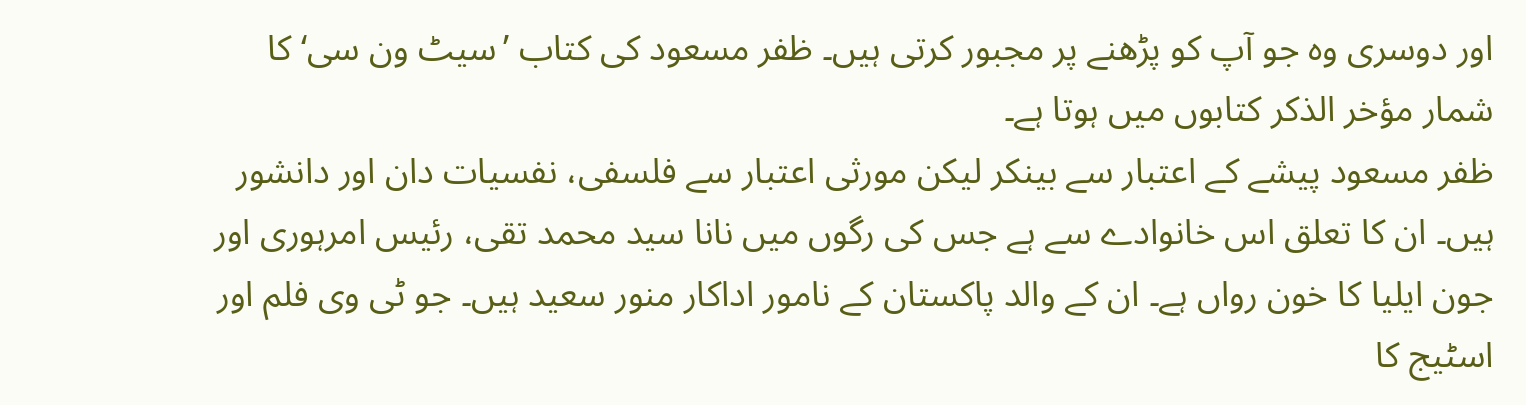اور دوسری وہ جو آپ کو پڑھنے پر مجبور کرتی ہیں۔ ظفر مسعود کی کتاب ’سیٹ ون سی‘ کا شمار مؤخر الذکر کتابوں میں ہوتا ہے۔
ظفر مسعود پیشے کے اعتبار سے بینکر لیکن مورثی اعتبار سے فلسفی، نفسیات دان اور دانشور ہیں۔ ان کا تعلق اس خانوادے سے ہے جس کی رگوں میں نانا سید محمد تقی، رئیس امرہوری اور جون ایلیا کا خون رواں ہے۔ ان کے والد پاکستان کے نامور اداکار منور سعید ہیں۔ جو ٹی وی فلم اور اسٹیج کا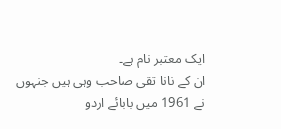ایک معتبر نام ہے۔
ان کے نانا تقی صاحب وہی ہیں جنہوں نے 1961 میں بابائے اردو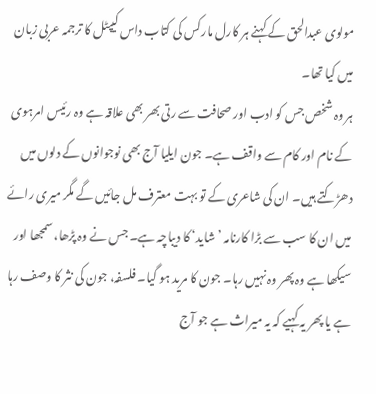مولوی عبدالحق کے کہنے ہر کارل مارکس کی کتاب داس کیپٹل کا ترجمہ عربی زبان میں کیا تھا۔
ہر وہ شخص جس کو ادب اور صحافت سے رتی بھر بھی علاقہ ہے وہ رئیس امرہوی کے نام اور کام سے واقف ہے۔ جون ایلیا آج بھی نوجوانوں کے دلوں میں دھڑکتے ہیں۔ ان کی شاعری کے تو بہت معترف مل جائیں گے مگر میری رائے میں ان کا سب سے بڑا کارنامہ ’شاید‘ کا دیباچہ ہے۔ جس نے وہ پڑھا، سمجھا اور سیکھا ہے وہ پھر وہ نہیں رہا۔ جون کا مرید ہو گیا۔ فلسفہ، جون کی نثر کا وصف رہا ہے یا پھر یہ کہیے کہ یہ میراث ہے جو آج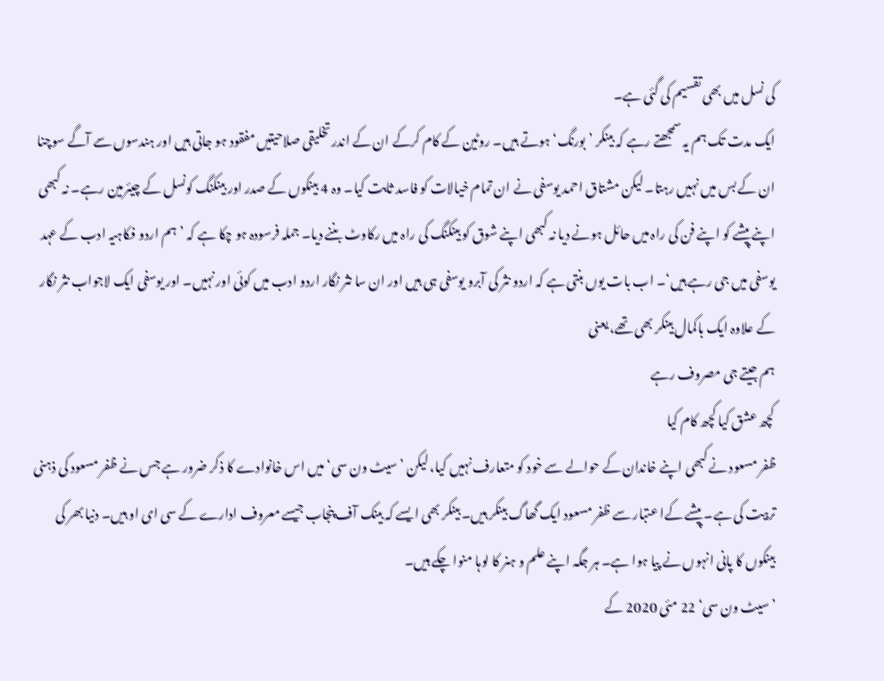کی نسل میں بھی تقسیم کی گئی ہے۔
ایک مدت تک ہم یہ سمجھتے رہے کہ بینکر ’بورنگ‘ ہوتے ہیں۔ روٹین کے کام کرکے ان کے اندر تخلیقی صلاحیتیں مفقود ہو جاتی ہیں اور ہندسوں سے آگے سوچنا ان کے بس میں نہیں رہتا۔ لیکن مشتاق احمد یوسفی نے ان تمام خیالات کو فاسد ثابت کیا۔ وہ 4 بینکوں کے صدر اور بینکنگ کونسل کے چیئرمین رہے۔ نہ کبھی اپنے پیشے کو اپنے فن کی راہ میں حائل ہونے دیا نہ کبھی اپنے شوق کو بینکنگ کی راہ میں رکاوٹ بننے دیا۔ جملہ فرسودہ ہو چکا ہے کہ ’ہم اردو فکاہیہ ادب کے عہد یوسفی میں جی رہے ہیں‘۔ اب بات یوں بنتی ہے کہ اردو نثر کی آبرو یوسفی ہی ہیں اور ان سا نثر نگار اردو ادب میں کوئی اور نہیں۔ اور یوسفی ایک لاجواب نثر نگار کے علاوہ ایک باکمال بینکر بھی تھے، یعنی
ہم جیتے جی مصروف رہے
کچھ عشق کیا کچھ کام کیا
ظفر مسعود نے کبھی اپنے خاندان کے حوالے سے خود کو متعارف نہیں کیا، لیکن ’سیٹ ون سی‘ میں اس خانوادے کا ذکر ضرور ہے جس نے ظفر مسعود کی ذہنی تربیت کی ہے۔ پیشے کےا عتبار سے ظفر مسعود ایک گھاگ بینکر ہیں۔ بینکر بھی ایسے کہ بینک آف پنجاب جیسے معروف ادارے کے سی ای او ہیں۔ دنیا بھر کی بینکوں کا پانی انہوں نے پیا ہوا ہے۔ ہر جگہ اپنے علم و ہنر کا لوہا منوا چکے ہیں۔
’سیٹ ون سی‘ 22 مئی 2020 کے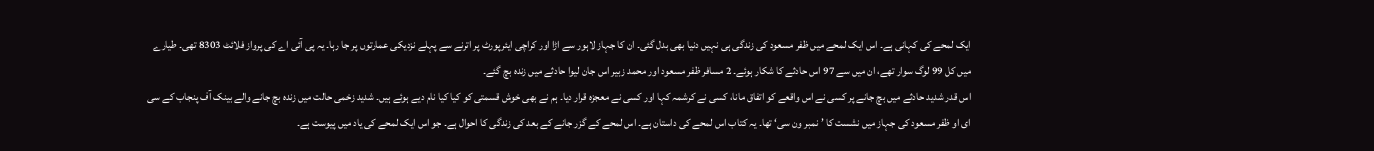ایک لمحے کی کہانی ہے۔ اس ایک لمحے میں ظفر مسعود کی زندگی ہی نہیں دنیا بھی بدل گئی۔ ان کا جہاز لاہور سے اڑا اور کراچی ایئرپورٹ پر اترنے سے پہلے نزدیکی عمارتوں پر جا رہا۔ یہ پی آئی اے کی پرواز فلائٹ 8303 تھی۔ طیارے میں کل 99 لوگ سوار تھے، ان میں سے 97 اس حادثے کا شکار ہوئے۔ 2 مسافر ظفر مسعود اور محمد زبیر اس جان لیوا حادثے میں زندہ بچ گئے۔
اس قدر شدید حادثے میں بچ جانے پر کسی نے اس واقعے کو اتفاق مانا، کسی نے کرشمہ کہا اور کسی نے معجزہ قرار دیا۔ ہم نے بھی خوش قسمتی کو کیا کیا نام دیے ہوئے ہیں۔ شدید زخمی حالت میں زندہ بچ جانے والے بینک آف پنجاب کے سی ای او ظفر مسعود کی جہاز میں نشست کا ’نمبر ون سی‘ تھا۔ یہ کتاب اس لمحے کی داستان ہے۔ اس لمحے کے گزر جانے کے بعد کی زندگی کا احوال ہے۔ جو اس ایک لمحے کی یاد میں پیوست ہے۔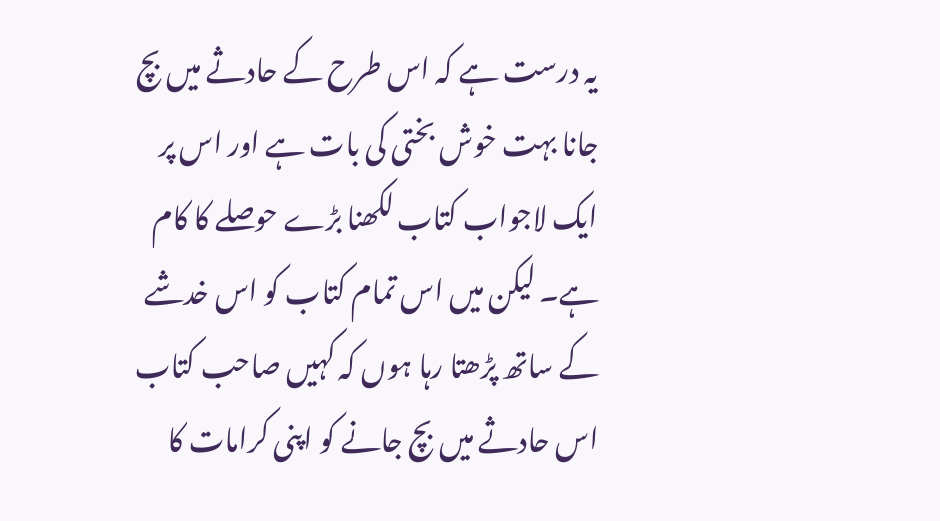یہ درست ہے کہ اس طرح کے حادثے میں بچ جانا بہت خوش بختی کی بات ہے اور اس پر ایک لاجواب کتاب لکھنا بڑے حوصلے کا کام ہے۔ لیکن میں اس تمام کتاب کو اس خدشے کے ساتھ پڑھتا رہا ہوں کہ کہیں صاحب کتاب اس حادثے میں بچ جانے کو اپنی کرامات کا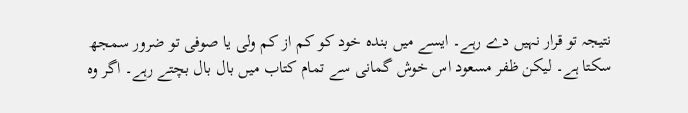نتیجہ تو قرار نہیں دے رہے۔ ایسے میں بندہ خود کو کم از کم ولی یا صوفی تو ضرور سمجھ سکتا ہے۔ لیکن ظفر مسعود اس خوش گمانی سے تمام کتاب میں بال بال بچتے رہے۔ اگر وہ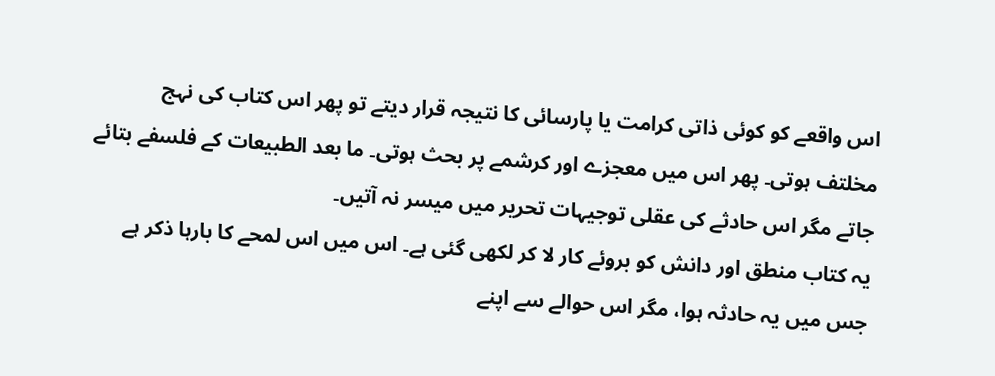اس واقعے کو کوئی ذاتی کرامت یا پارسائی کا نتیجہ قرار دیتے تو پھر اس کتاب کی نہج مخلتف ہوتی۔ پھر اس میں معجزے اور کرشمے پر بحث ہوتی۔ ما بعد الطبیعات کے فلسفے بتائے جاتے مگر اس حادثے کی عقلی توجیہات تحریر میں میسر نہ آتیں۔
یہ کتاب منطق اور دانش کو بروئے کار لا کر لکھی گئی ہے۔ اس میں اس لمحے کا بارہا ذکر ہے جس میں یہ حادثہ ہوا، مگر اس حوالے سے اپنے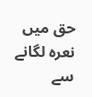حق میں نعرہ لگانے سے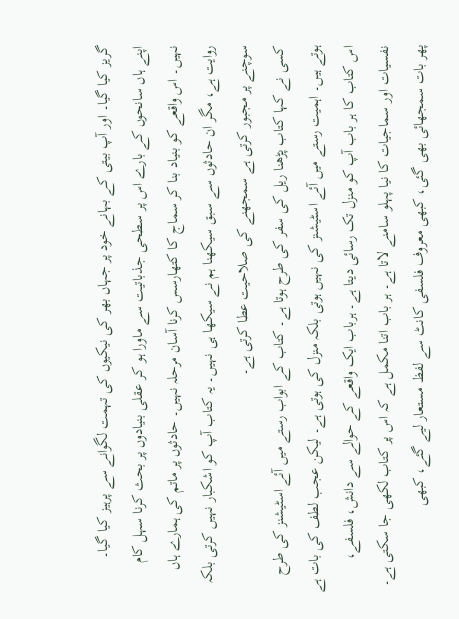گریز کیا گیا۔ اور آپ بیتی کے بہانے خود پر جہاں بھر کی نیکیوں کی تہمت لگوانے سے پرہیز کیا گیا۔
اپنے ہاں سانحوں کے بارے اس پر سطحی جذباتیت سے ماورا ہو کر عقلی بنیادوں پر بحث کرنا سہل کام نہیں۔ اس واقعے کو بنیاد بنا کر سماج کا کتھارسس کرنا آسان مرحلہ نہیں۔ حادثوں پر ماتم کی ہمارے ہاں روایت ہے، مگر ان حادثوں سے سبق سیکھنا ہم نے سیکھا ہی نہیں۔ یہ کتاب آپ کو اشکبار نہیں کرتی بلکہ سوچنے پر مجبور کرتی ہے سمجھنے کی صلاحیت عطا کرتی ہے۔
کسی نے کہا کتاب پڑھنا ریل کی سفر کی طرح ہوتا ہے۔ کتاب کے ابواب رستے میں آئے اسٹیشنز کی طرح ہوتے ہیں۔ اہمیت رستے میں آئے اسٹیشنز کی نہیں ہوتی بلکہ منزل کی ہوتی ہے۔ لیکن عجب لطف کی بات ہے اس کتاب کا ہر باب آپ کو منزل تک رسائی دیتا ہے۔ ہرباب ایک واقعے کے حوالے سے دانش، فلسفے، نفسیات اور سماجیات کا نیا پہلو سامنے لاتا ہے۔ ہر باب اتنا مکمل ہے کہ اس پر کتاب لکھی جا سکتی ہے۔ پھر بات سمجھائی بھی گئی، کبھی معروف فلسفی کانٹ سے لفظ مستعار لیے گئے، کبھی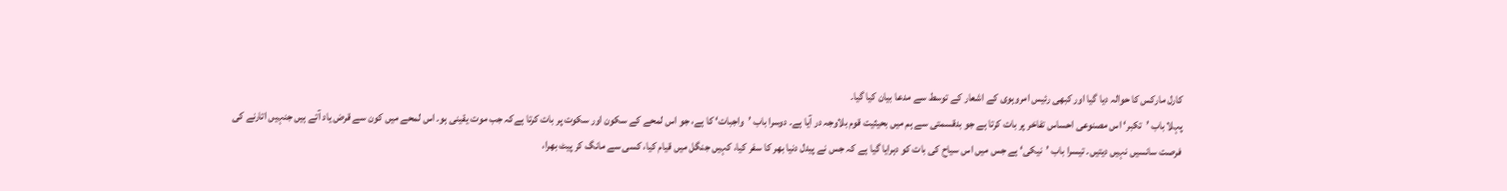کارل مارکس کا حوالہ دیا گیا اور کبھی رئیس امروہوی کے اشعار کے توسط سے مدعا بیان کیا گیا۔
پہلا باب ’تکبر‘ اس مصنوعی احساس تفاخر پر بات کرتا ہے جو بدقسمتی سے ہم میں بحیثیت قوم بلاوجہ در آیا ہے۔ دوسرا باب ’واجبات‘ کا ہے، جو اس لمحے کے سکون اور سکوت پر بات کرتا ہےکہ جب موت یقینی ہو۔ اس لمحے میں کون سے قرض یاد آتے ہیں جنہیں اتارنے کی فرصت سانسیں نہیں دیتیں۔ تیسرا باب ’نیکی‘ ہے جس میں اس سیاح کی بات کو دہرایا گیا ہے کہ جس نے پیدل دنیا بھر کا سفر کیا، کہیں جنگل میں قیام کیا، کسی سے مانگ کر پیٹ بھرا،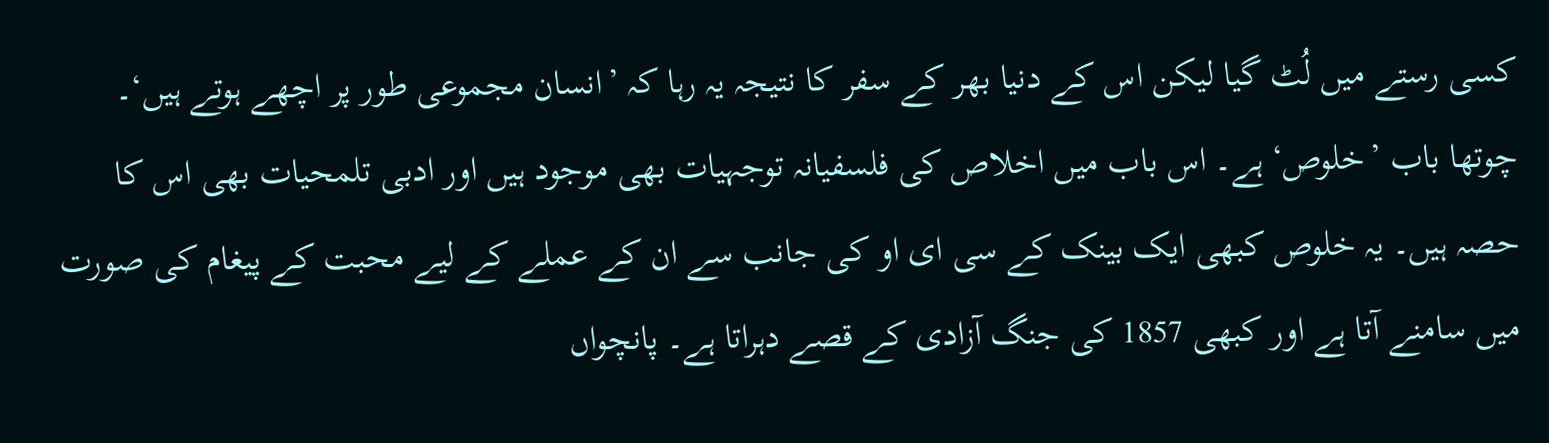کسی رستے میں لُٹ گیا لیکن اس کے دنیا بھر کے سفر کا نتیجہ یہ رہا کہ ’انسان مجموعی طور پر اچھے ہوتے ہیں‘۔ چوتھا باب ’خلوص‘ ہے۔ اس باب میں اخلاص کی فلسفیانہ توجہیات بھی موجود ہیں اور ادبی تلمحیات بھی اس کا حصہ ہیں۔ یہ خلوص کبھی ایک بینک کے سی ای او کی جانب سے ان کے عملے کے لیے محبت کے پیغام کی صورت میں سامنے آتا ہے اور کبھی 1857 کی جنگ آزادی کے قصے دہراتا ہے۔ پانچواں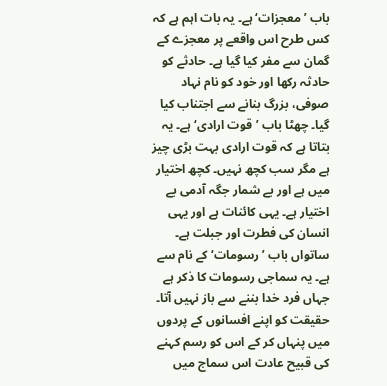باب ’معجزات‘ ہے۔ یہ بات اہم ہے کہ کس طرح اس واقعے پر معجزے کے گمان سے مفر کیا گیا ہے۔ حادثے کو حادثہ رکھا اور خود کو نام نہاد صوفی، بزرگ بنانے سے اجتناب کیا گیا۔ چھٹا باب ’قوت ارادی‘ ہے۔ یہ بتاتا ہے کہ قوت ارادی بہت بڑی چیز ہے مگر سب کچھ نہیں۔ کچھ اختیار میں ہے اور بے شمار جگہ آدمی بے اختیار ہے۔ یہی کائنات ہے اور یہی انسان کی فطرت اور جبلت ہے۔ ساتواں باب ’رسومات‘ کے نام سے ہے۔ یہ سماجی رسومات کا ذکر ہے جہاں فرد خدا بننے سے باز نہیں آتا۔ حقیقت کو اپنے افسانوں کے پردوں میں پنہاں کر کے اس کو رسم کہنے کی قبیح عادت اس سماج میں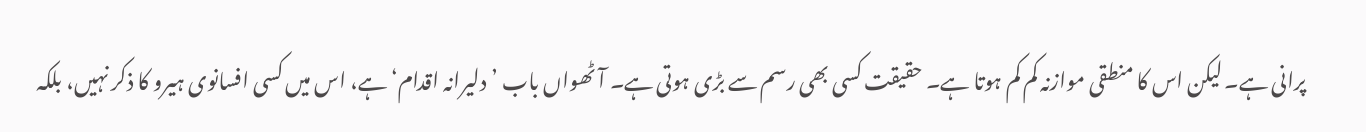پرانی ہے۔ لیکن اس کا منطقی موازنہ کم کم ہوتا ہے۔ حقیقت کسی بھی رسم سے بڑی ہوتی ہے۔ آٹھواں باب ’دلیرانہ اقدام‘ ہے، اس میں کسی افسانوی ہیرو کا ذکر نہیں، بلکہ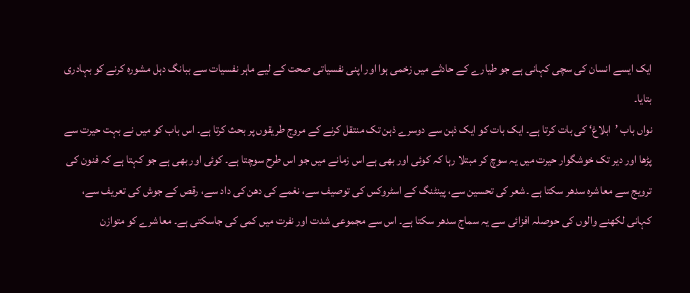ایک ایسے انسان کی سچی کہانی ہے جو طیارے کے حادثے میں زخمی ہوا اور اپنی نفسیاتی صحت کے لیے ماہر نفسیات سے ببانگ دہل مشورہ کرنے کو بہادری بتایا۔
نواں باب ’ابلاغ‘ کی بات کرتا ہے۔ ایک بات کو ایک ذہن سے دوسرے ذہن تک منتقل کرنے کے مروج طریقوں پر بحث کرتا ہے۔ اس باب کو میں نے بہت حیرت سے پڑھا اور دیر تک خوشگوار حیرت میں یہ سوچ کر مبتلا رہا کہ کوئی اور بھی ہے اس زمانے میں جو اس طرح سوچتا ہے۔ کوئی اور بھی ہے جو کہتا ہے کہ فنون کی ترویج سے معاشرہ سدھر سکتا ہے ۔شعر کی تحسین سے، پینٹنگ کے اسٹروکس کی توصیف سے، نغمے کی دھن کی داد سے، رقص کے جوش کی تعریف سے، کہانی لکھنے والوں کی حوصلہ افزائی سے یہ سماج سدھر سکتا ہے۔ اس سے مجموعی شدت اور نفرت میں کمی کی جاسکتی ہے۔ معاشرے کو متوازن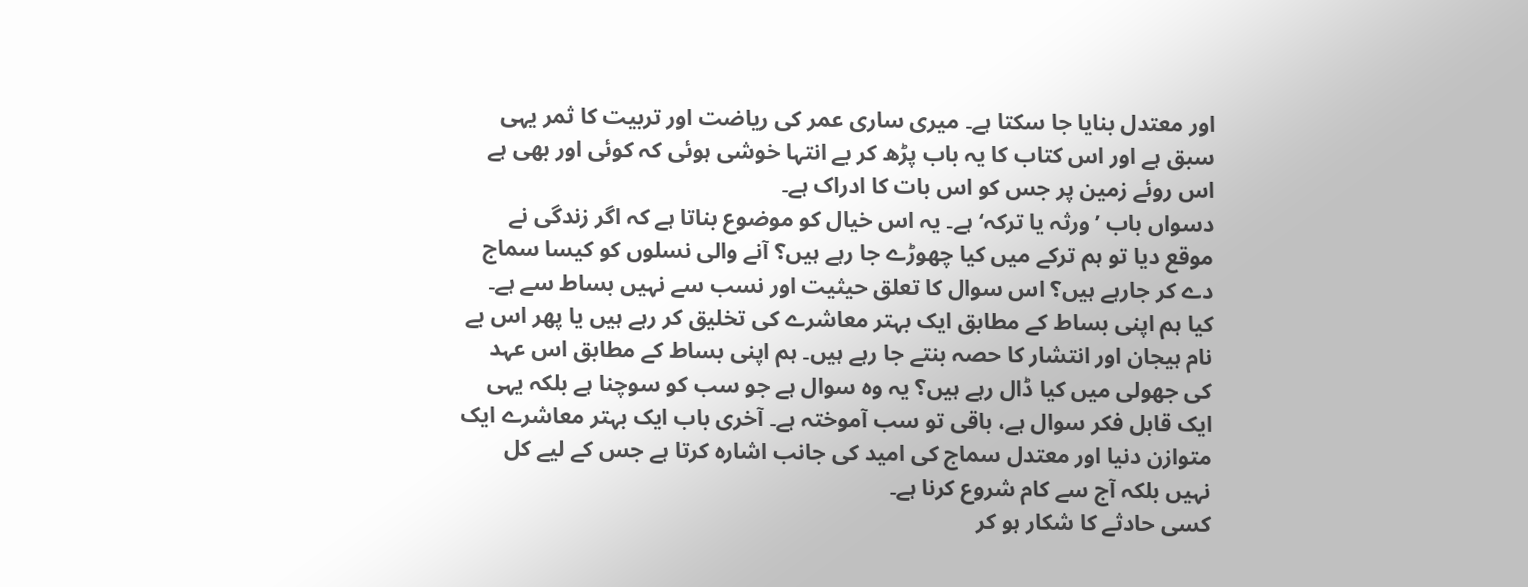اور معتدل بنایا جا سکتا ہے۔ میری ساری عمر کی ریاضت اور تربیت کا ثمر یہی سبق ہے اور اس کتاب کا یہ باب پڑھ کر بے انتہا خوشی ہوئی کہ کوئی اور بھی ہے اس روئے زمین پر جس کو اس بات کا ادراک ہے۔
دسواں باب ’ورثہ یا ترکہ‘ ہے۔ یہ اس خیال کو موضوع بناتا ہے کہ اگر زندگی نے موقع دیا تو ہم ترکے میں کیا چھوڑے جا رہے ہیں؟ آنے والی نسلوں کو کیسا سماج دے کر جارہے ہیں؟ اس سوال کا تعلق حیثیت اور نسب سے نہیں بساط سے ہے۔ کیا ہم اپنی بساط کے مطابق ایک بہتر معاشرے کی تخلیق کر رہے ہیں یا پھر اس بے نام ہیجان اور انتشار کا حصہ بنتے جا رہے ہیں۔ ہم اپنی بساط کے مطابق اس عہد کی جھولی میں کیا ڈال رہے ہیں؟ یہ وہ سوال ہے جو سب کو سوچنا ہے بلکہ یہی ایک قابل فکر سوال ہے، باقی تو سب آموختہ ہے۔ آخری باب ایک بہتر معاشرے ایک متوازن دنیا اور معتدل سماج کی امید کی جانب اشارہ کرتا ہے جس کے لیے کل نہیں بلکہ آج سے کام شروع کرنا ہے۔
کسی حادثے کا شکار ہو کر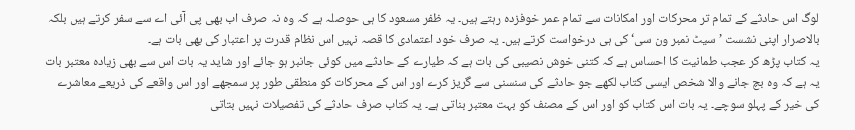لوگ اس حادثے کے تمام تر محرکات اور امکانات سے تمام عمر خوفزدہ رہتے ہیں۔ یہ ظفر مسعود کا ہی حوصلہ ہے کہ وہ نہ صرف اب بھی پی آئی اے سے سفر کرتے ہیں بلکہ بالاصرار اپنی نشست ’سیٹ نمبر ون سی‘ کی ہی درخواست کرتے ہیں۔ یہ صرف خود اعتمادی کا قصہ نہیں اس نظام قدرت پر اعتبار کی بھی بات ہے۔
یہ کتاب پڑھ کر عجب طمانیت کا احساس ہے کہ کتنی خوش نصیبی کی بات ہے کہ طیارے کے حادثے میں کوئی جانبر ہو جائے اور شاید یہ بات اس سے بھی زیادہ معتبر بات یہ ہے کہ وہ بچ جانے والا شخص ایسی کتاب لکھے جو حادثے کی سنسنی سے گریز کرے اور اس کے محرکات کو منطقی طور پر سمجھے اور اس واقعے کی ذریعے معاشرے کی خیر کے پہلو سوچے۔ یہ بات اس کتاب کو اور اس کے مصنف کو بہت معتبر بناتی ہے۔ یہ کتاب صرف حادثے کی تفصیلات نہیں بتاتی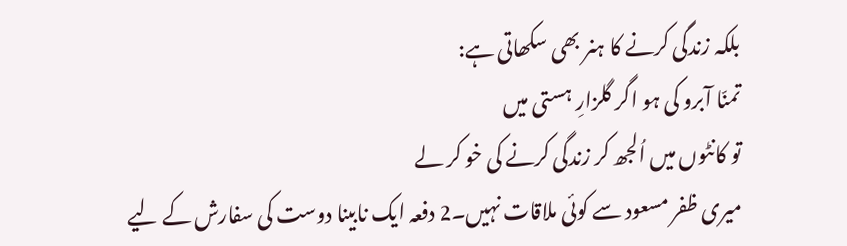بلکہ زندگی کرنے کا ہنر بھی سکھاتی ہے:
تمنّا آبرو کی ہو اگر گلزارِ ہستی میں
تو کانٹوں میں اُلجھ کر زندگی کرنے کی خو کر لے
میری ظفر مسعود سے کوئی ملاقات نہیں۔2 دفعہ ایک نابینا دوست کی سفارش کے لیے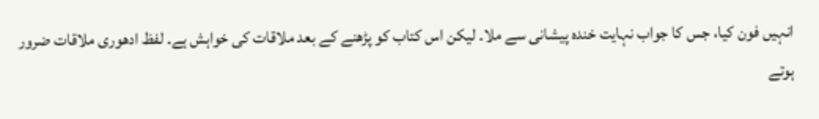انہیں فون کیا، جس کا جواب نہایت خندہ پیشانی سے ملا۔ لیکن اس کتاب کو پڑھنے کے بعد ملاقات کی خواہش ہے۔ لفظ ادھوری ملاقات ضرور ہوتے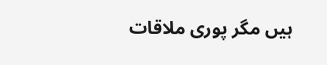ہیں مگر پوری ملاقات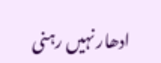ادھار نہیں رہنی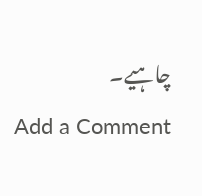چاہیے۔
Add a Comment